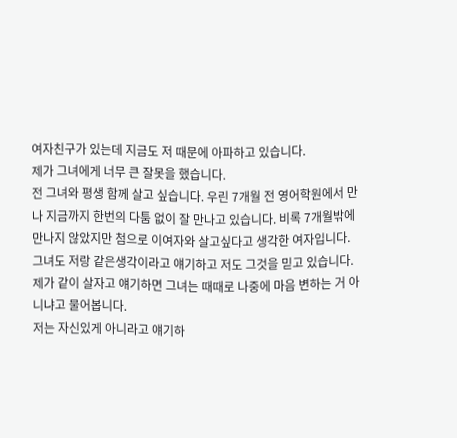여자친구가 있는데 지금도 저 때문에 아파하고 있습니다.
제가 그녀에게 너무 큰 잘못을 했습니다.
전 그녀와 평생 함께 살고 싶습니다. 우린 7개월 전 영어학원에서 만나 지금까지 한번의 다툼 없이 잘 만나고 있습니다. 비록 7개월밖에 만나지 않았지만 첨으로 이여자와 살고싶다고 생각한 여자입니다.
그녀도 저랑 같은생각이라고 얘기하고 저도 그것을 믿고 있습니다.
제가 같이 살자고 얘기하면 그녀는 때때로 나중에 마음 변하는 거 아니냐고 물어봅니다.
저는 자신있게 아니라고 얘기하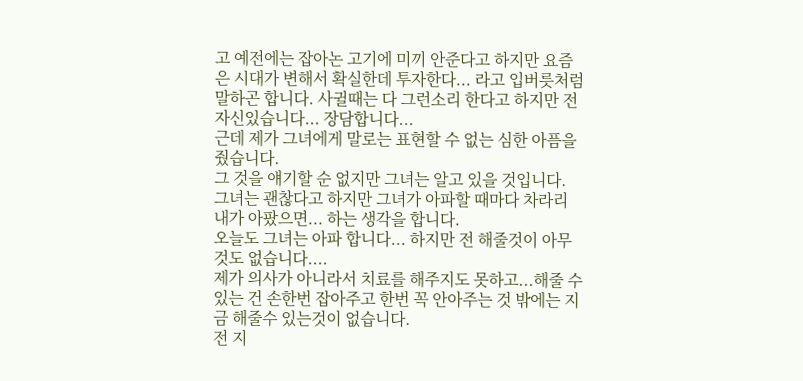고 예전에는 잡아논 고기에 미끼 안준다고 하지만 요즘은 시대가 변해서 확실한데 투자한다... 라고 입버릇처럼 말하곤 합니다. 사귈때는 다 그런소리 한다고 하지만 전 자신있습니다... 장담합니다...
근데 제가 그녀에게 말로는 표현할 수 없는 심한 아픔을 줬습니다.
그 것을 얘기할 순 없지만 그녀는 알고 있을 것입니다.
그녀는 괜찮다고 하지만 그녀가 아파할 때마다 차라리 내가 아팠으면... 하는 생각을 합니다.
오늘도 그녀는 아파 합니다... 하지만 전 해줄것이 아무것도 없습니다....
제가 의사가 아니라서 치료를 해주지도 못하고...해줄 수 있는 건 손한번 잡아주고 한번 꼭 안아주는 것 밖에는 지금 해줄수 있는것이 없습니다.
전 지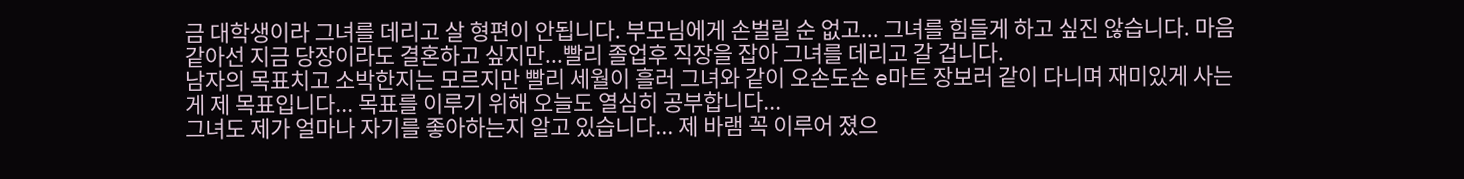금 대학생이라 그녀를 데리고 살 형편이 안됩니다. 부모님에게 손벌릴 순 없고... 그녀를 힘들게 하고 싶진 않습니다. 마음 같아선 지금 당장이라도 결혼하고 싶지만...빨리 졸업후 직장을 잡아 그녀를 데리고 갈 겁니다.
남자의 목표치고 소박한지는 모르지만 빨리 세월이 흘러 그녀와 같이 오손도손 e마트 장보러 같이 다니며 재미있게 사는게 제 목표입니다... 목표를 이루기 위해 오늘도 열심히 공부합니다...
그녀도 제가 얼마나 자기를 좋아하는지 알고 있습니다... 제 바램 꼭 이루어 졌으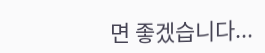면 좋겠습니다...